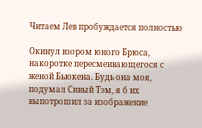Читаем Лев пробуждается полностью

Окинул взором юного Брюса, накоротке пересмеивающегося с женой Бьюкена. Будь она моя, подумал Сивый Тэм, я б их выпотрошил за изображение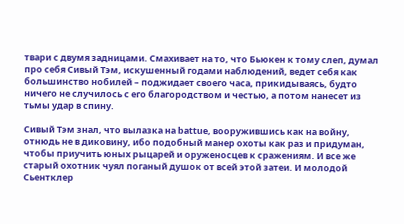твари с двумя задницами. Смахивает на то, что Бьюкен к тому слеп, думал про себя Сивый Тэм, искушенный годами наблюдений, ведет себя как большинство нобилей – поджидает своего часа, прикидываясь, будто ничего не случилось с его благородством и честью, а потом нанесет из тьмы удар в спину.

Сивый Тэм знал, что вылазка на battue, вооружившись как на войну, отнюдь не в диковину, ибо подобный манер охоты как раз и придуман, чтобы приучить юных рыцарей и оруженосцев к сражениям. И все же старый охотник чуял поганый душок от всей этой затеи. И молодой Сьентклер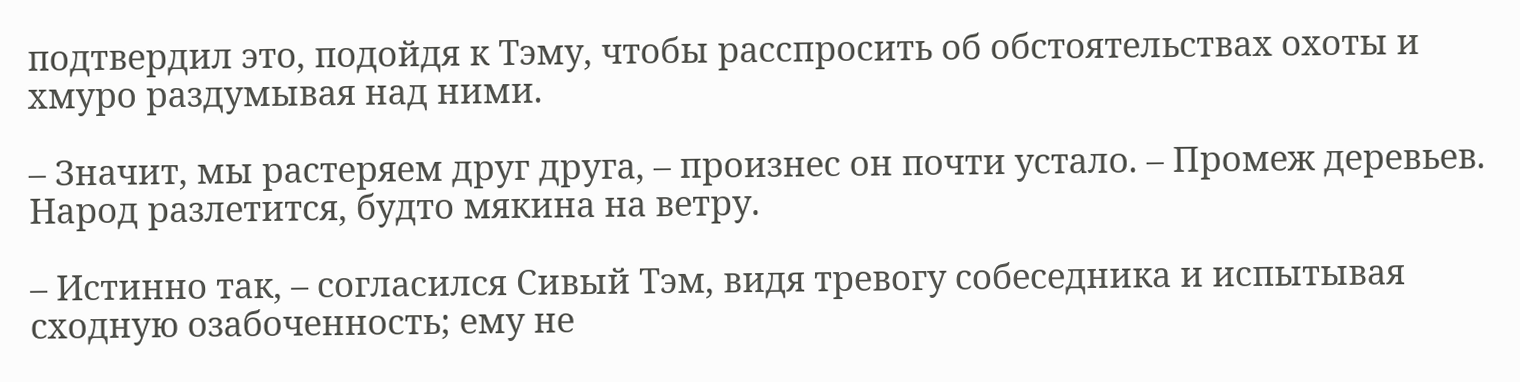подтвердил это, подойдя к Тэму, чтобы расспросить об обстоятельствах охоты и хмуро раздумывая над ними.

– Значит, мы растеряем друг друга, – произнес он почти устало. – Промеж деревьев. Народ разлетится, будто мякина на ветру.

– Истинно так, – согласился Сивый Тэм, видя тревогу собеседника и испытывая сходную озабоченность; ему не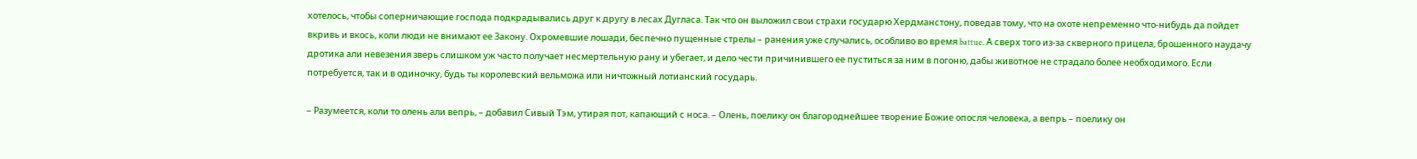хотелось, чтобы соперничающие господа подкрадывались друг к другу в лесах Дугласа. Так что он выложил свои страхи государю Хердманстону, поведав тому, что на охоте непременно что-нибудь да пойдет вкривь и вкось, коли люди не внимают ее Закону. Охромевшие лошади, беспечно пущенные стрелы – ранения уже случались, особливо во время battue. А сверх того из-за скверного прицела, брошенного наудачу дротика али невезения зверь слишком уж часто получает несмертельную рану и убегает, и дело чести причинившего ее пуститься за ним в погоню, дабы животное не страдало более необходимого. Если потребуется, так и в одиночку, будь ты королевский вельможа или ничтожный лотианский государь.

– Разумеется, коли то олень али вепрь, – добавил Сивый Тэм, утирая пот, капающий с носа. – Олень, поелику он благороднейшее творение Божие опосля человека, а вепрь – поелику он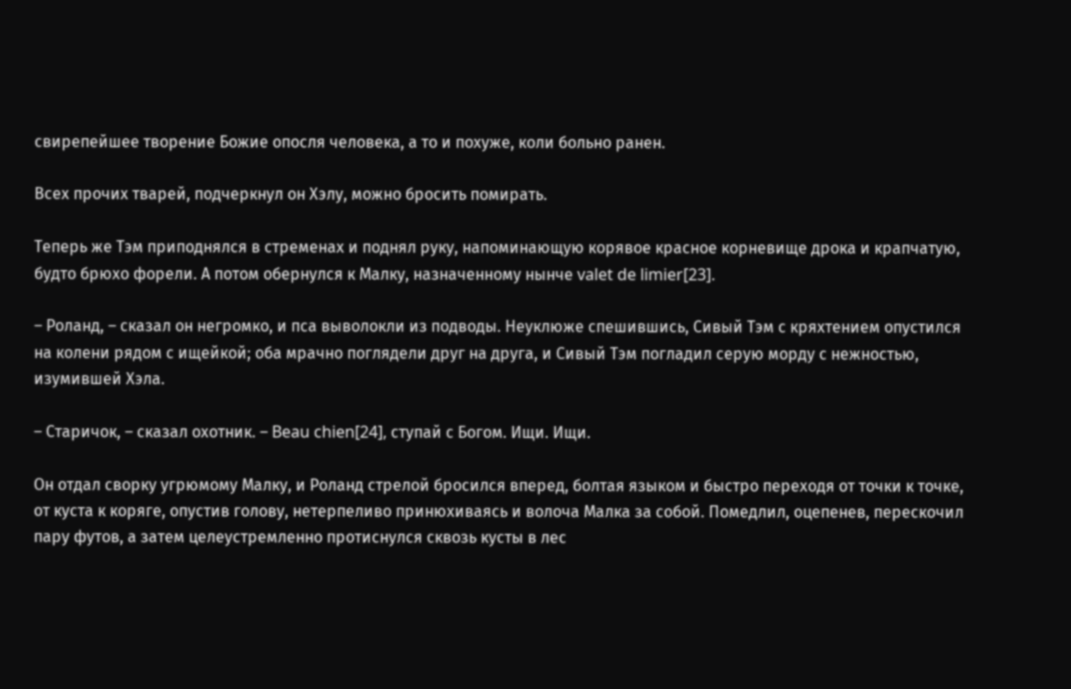свирепейшее творение Божие опосля человека, а то и похуже, коли больно ранен.

Всех прочих тварей, подчеркнул он Хэлу, можно бросить помирать.

Теперь же Тэм приподнялся в стременах и поднял руку, напоминающую корявое красное корневище дрока и крапчатую, будто брюхо форели. А потом обернулся к Малку, назначенному нынче valet de limier[23].

– Роланд, – сказал он негромко, и пса выволокли из подводы. Неуклюже спешившись, Сивый Тэм с кряхтением опустился на колени рядом с ищейкой; оба мрачно поглядели друг на друга, и Сивый Тэм погладил серую морду с нежностью, изумившей Хэла.

– Старичок, – сказал охотник. – Beau chien[24], ступай с Богом. Ищи. Ищи.

Он отдал сворку угрюмому Малку, и Роланд стрелой бросился вперед, болтая языком и быстро переходя от точки к точке, от куста к коряге, опустив голову, нетерпеливо принюхиваясь и волоча Малка за собой. Помедлил, оцепенев, перескочил пару футов, а затем целеустремленно протиснулся сквозь кусты в лес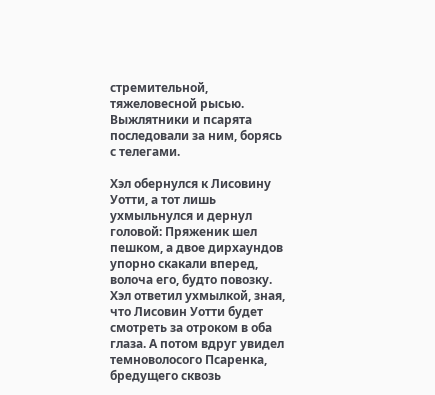стремительной, тяжеловесной рысью. Выжлятники и псарята последовали за ним, борясь с телегами.

Хэл обернулся к Лисовину Уотти, а тот лишь ухмыльнулся и дернул головой: Пряженик шел пешком, а двое дирхаундов упорно скакали вперед, волоча его, будто повозку. Хэл ответил ухмылкой, зная, что Лисовин Уотти будет смотреть за отроком в оба глаза. А потом вдруг увидел темноволосого Псаренка, бредущего сквозь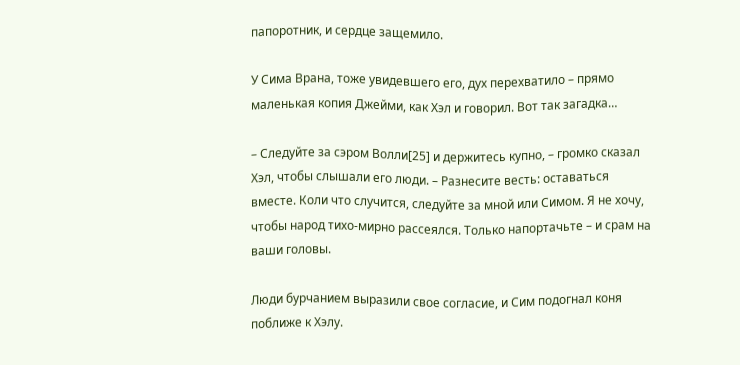папоротник, и сердце защемило.

У Сима Врана, тоже увидевшего его, дух перехватило – прямо маленькая копия Джейми, как Хэл и говорил. Вот так загадка…

– Следуйте за сэром Волли[25] и держитесь купно, – громко сказал Хэл, чтобы слышали его люди. – Разнесите весть: оставаться вместе. Коли что случится, следуйте за мной или Симом. Я не хочу, чтобы народ тихо-мирно рассеялся. Только напортачьте – и срам на ваши головы.

Люди бурчанием выразили свое согласие, и Сим подогнал коня поближе к Хэлу.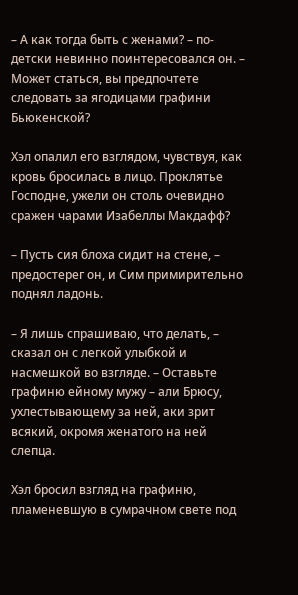– А как тогда быть с женами? – по-детски невинно поинтересовался он. – Может статься, вы предпочтете следовать за ягодицами графини Бьюкенской?

Хэл опалил его взглядом, чувствуя, как кровь бросилась в лицо. Проклятье Господне, ужели он столь очевидно сражен чарами Изабеллы Макдафф?

– Пусть сия блоха сидит на стене, – предостерег он, и Сим примирительно поднял ладонь.

– Я лишь спрашиваю, что делать, – сказал он с легкой улыбкой и насмешкой во взгляде. – Оставьте графиню ейному мужу – али Брюсу, ухлестывающему за ней, аки зрит всякий, окромя женатого на ней слепца.

Хэл бросил взгляд на графиню, пламеневшую в сумрачном свете под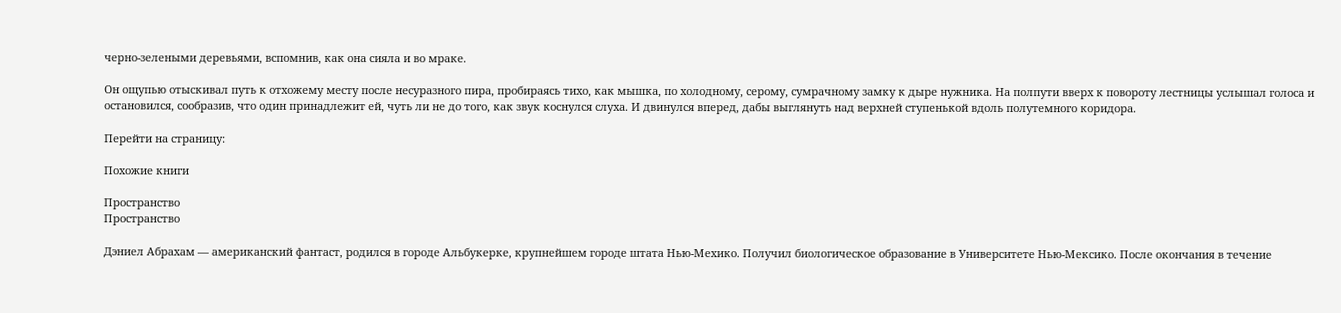черно-зелеными деревьями, вспомнив, как она сияла и во мраке.

Он ощупью отыскивал путь к отхожему месту после несуразного пира, пробираясь тихо, как мышка, по холодному, серому, сумрачному замку к дыре нужника. На полпути вверх к повороту лестницы услышал голоса и остановился, сообразив, что один принадлежит ей, чуть ли не до того, как звук коснулся слуха. И двинулся вперед, дабы выглянуть над верхней ступенькой вдоль полутемного коридора.

Перейти на страницу:

Похожие книги

Пространство
Пространство

Дэниел Абрахам — американский фантаст, родился в городе Альбукерке, крупнейшем городе штата Нью-Мехико. Получил биологическое образование в Университете Нью-Мексико. После окончания в течение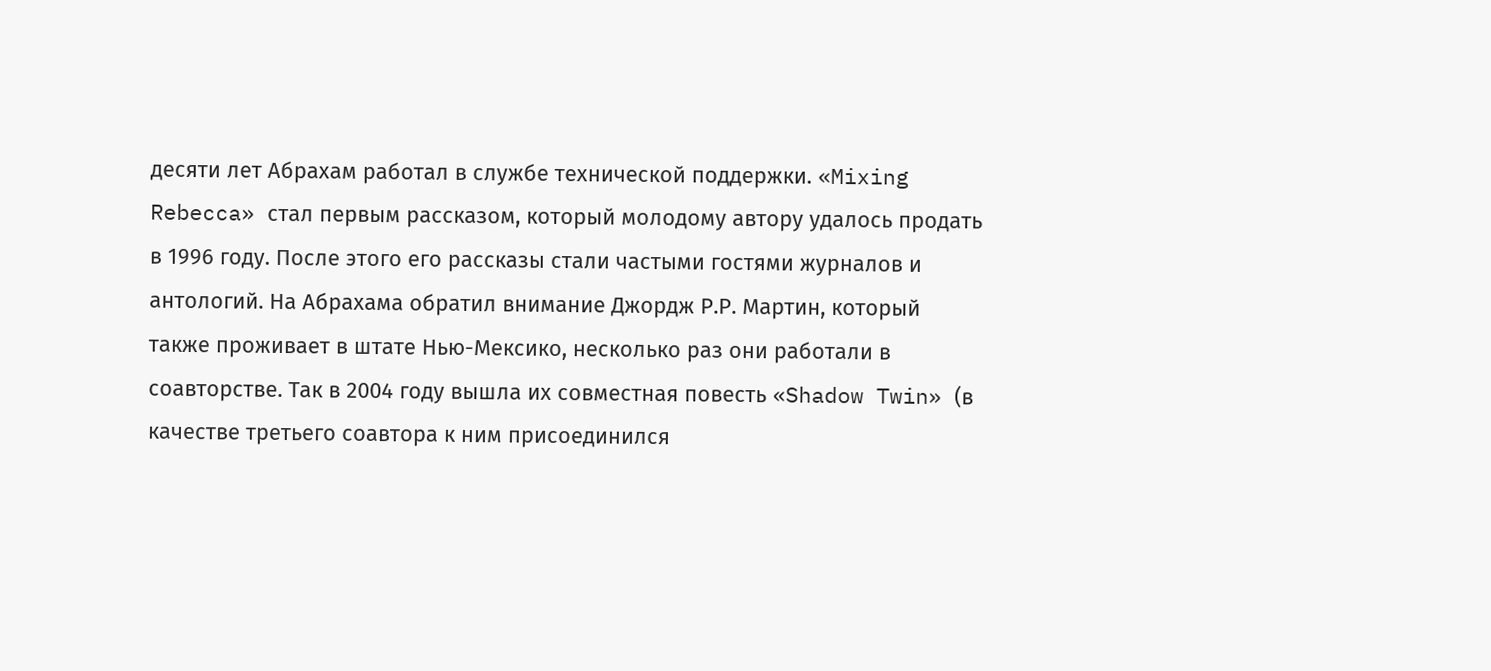десяти лет Абрахам работал в службе технической поддержки. «Mixing Rebecca» стал первым рассказом, который молодому автору удалось продать в 1996 году. После этого его рассказы стали частыми гостями журналов и антологий. На Абрахама обратил внимание Джордж Р.Р. Мартин, который также проживает в штате Нью-Мексико, несколько раз они работали в соавторстве. Так в 2004 году вышла их совместная повесть «Shadow Twin» (в качестве третьего соавтора к ним присоединился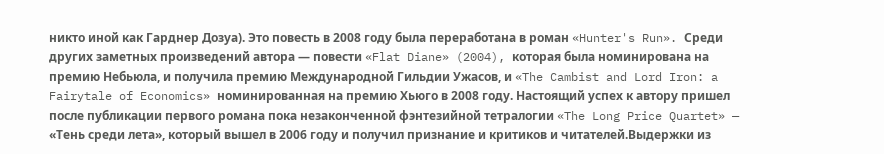никто иной как Гарднер Дозуа). Это повесть в 2008 году была переработана в роман «Hunter's Run». Среди других заметных произведений автора — повести «Flat Diane» (2004), которая была номинирована на премию Небьюла, и получила премию Международной Гильдии Ужасов, и «The Cambist and Lord Iron: a Fairytale of Economics» номинированная на премию Хьюго в 2008 году. Настоящий успех к автору пришел после публикации первого романа пока незаконченной фэнтезийной тетралогии «The Long Price Quartet» — «Тень среди лета», который вышел в 2006 году и получил признание и критиков и читателей.Выдержки из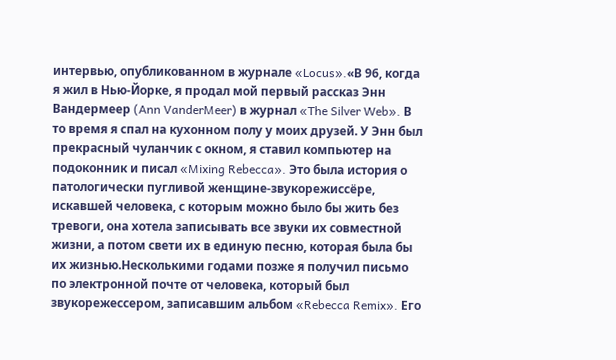интервью, опубликованном в журнале «Locus».«В 96, когда я жил в Нью-Йорке, я продал мой первый рассказ Энн Вандермеер (Ann VanderMeer) в журнал «The Silver Web». В то время я спал на кухонном полу у моих друзей. У Энн был прекрасный чуланчик с окном, я ставил компьютер на подоконник и писал «Mixing Rebecca». Это была история о патологически пугливой женщине-звукорежиссёре, искавшей человека, с которым можно было бы жить без тревоги, она хотела записывать все звуки их совместной жизни, а потом свети их в единую песню, которая была бы их жизнью.Несколькими годами позже я получил письмо по электронной почте от человека, который был звукорежессером, записавшим альбом «Rebecca Remix». Его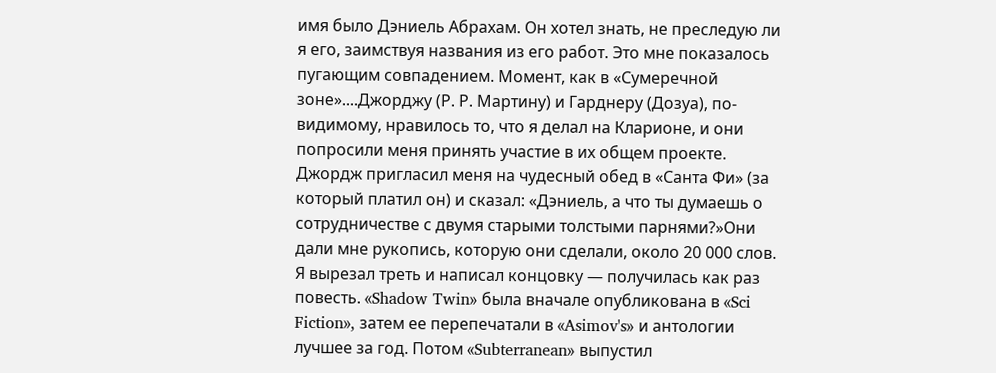имя было Дэниель Абрахам. Он хотел знать, не преследую ли я его, заимствуя названия из его работ. Это мне показалось пугающим совпадением. Момент, как в «Сумеречной зоне»....Джорджу (Р. Р. Мартину) и Гарднеру (Дозуа), по-видимому, нравилось то, что я делал на Кларионе, и они попросили меня принять участие в их общем проекте. Джордж пригласил меня на чудесный обед в «Санта Фи» (за который платил он) и сказал: «Дэниель, а что ты думаешь о сотрудничестве с двумя старыми толстыми парнями?»Они дали мне рукопись, которую они сделали, около 20 000 слов. Я вырезал треть и написал концовку — получилась как раз повесть. «Shadow Twin» была вначале опубликована в «Sci Fiction», затем ее перепечатали в «Asimov's» и антологии лучшее за год. Потом «Subterranean» выпустил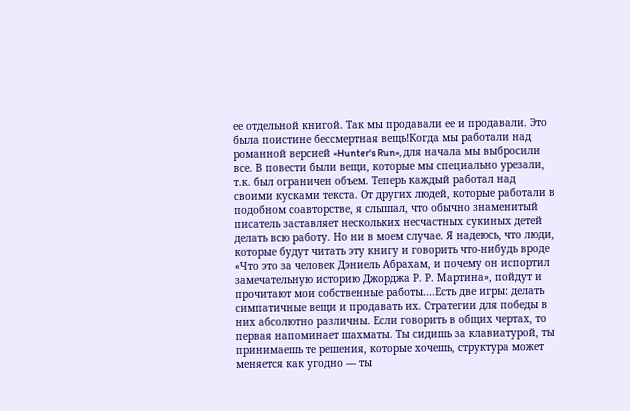ее отдельной книгой. Так мы продавали ее и продавали. Это была поистине бессмертная вещь!Когда мы работали над романной версией «Hunter's Run», для начала мы выбросили все. В повести были вещи, которые мы специально урезали, т.к. был ограничен объем. Теперь каждый работал над своими кусками текста. От других людей, которые работали в подобном соавторстве, я слышал, что обычно знаменитый писатель заставляет нескольких несчастных сукиных детей делать всю работу. Но ни в моем случае. Я надеюсь, что люди, которые будут читать эту книгу и говорить что-нибудь вроде «Что это за человек Дэниель Абрахам, и почему он испортил замечательную историю Джорджа Р. Р. Мартина», пойдут и прочитают мои собственные работы....Есть две игры: делать симпатичные вещи и продавать их. Стратегии для победы в них абсолютно различны. Если говорить в общих чертах, то первая напоминает шахматы. Ты сидишь за клавиатурой, ты принимаешь те решения, которые хочешь, структура может меняется как угодно — ты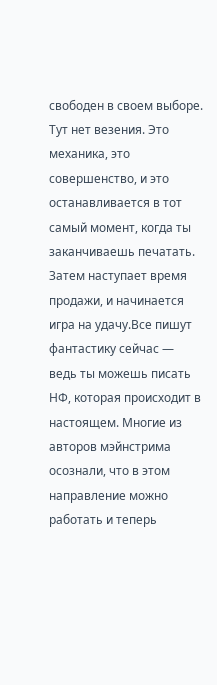свободен в своем выборе. Тут нет везения. Это механика, это совершенство, и это останавливается в тот самый момент, когда ты заканчиваешь печатать. Затем наступает время продажи, и начинается игра на удачу.Все пишут фантастику сейчас — ведь ты можешь писать НФ, которая происходит в настоящем. Многие из авторов мэйнстрима осознали, что в этом направление можно работать и теперь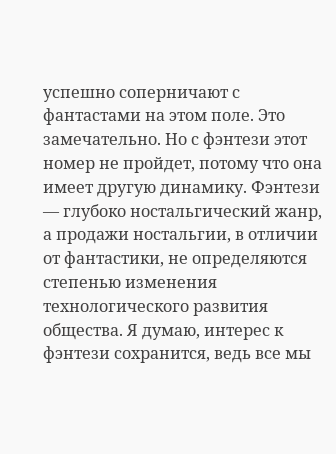успешно соперничают с фантастами на этом поле. Это замечательно. Но с фэнтези этот номер не пройдет, потому что она имеет другую динамику. Фэнтези — глубоко ностальгический жанр, а продажи ностальгии, в отличии от фантастики, не определяются степенью изменения технологического развития общества. Я думаю, интерес к фэнтези сохранится, ведь все мы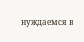нуждаемся в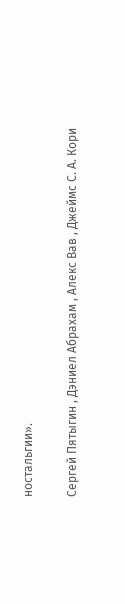ностальгии».

Сергей Пятыгин , Дэниел Абрахам , Алекс Вав , Джеймс С. А. Кори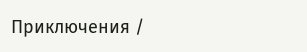Приключения /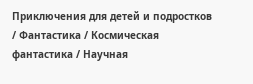Приключения для детей и подростков / Фантастика / Космическая фантастика / Научная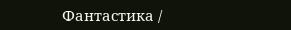Фантастика /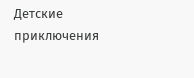Детские приключения